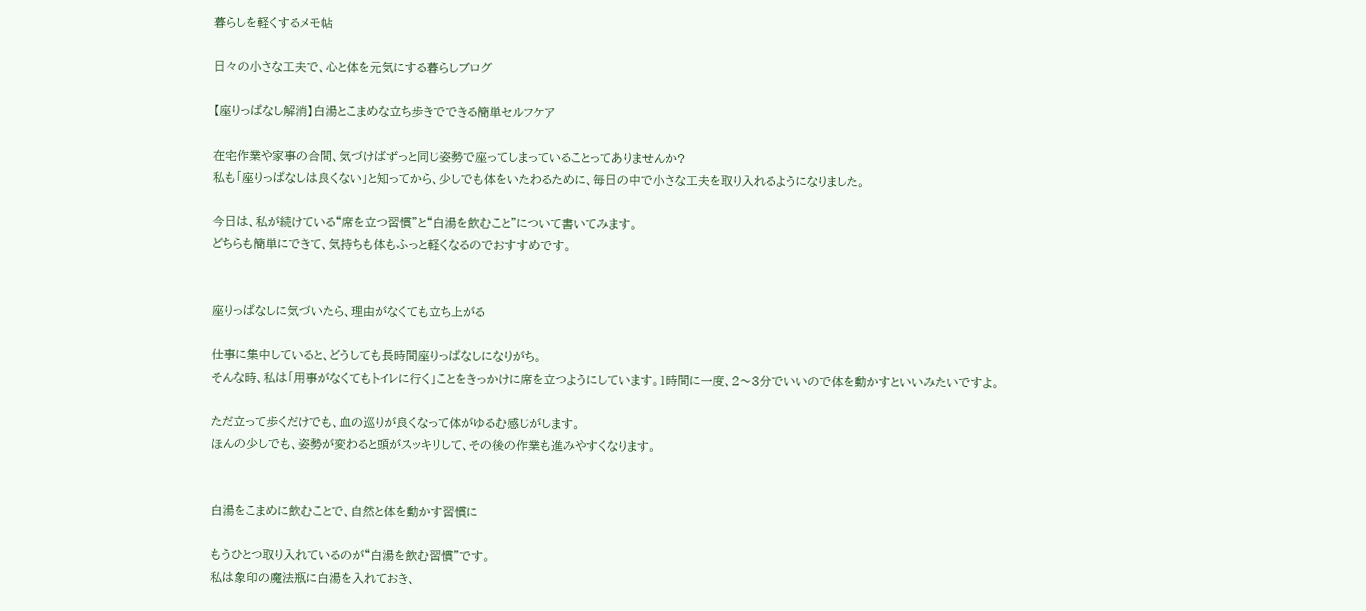暮らしを軽くするメモ帖

日々の小さな工夫で、心と体を元気にする暮らしブログ

【座りっぱなし解消】白湯とこまめな立ち歩きでできる簡単セルフケア

在宅作業や家事の合間、気づけばずっと同じ姿勢で座ってしまっていることってありませんか?
私も「座りっぱなしは良くない」と知ってから、少しでも体をいたわるために、毎日の中で小さな工夫を取り入れるようになりました。

今日は、私が続けている“席を立つ習慣”と“白湯を飲むこと”について書いてみます。
どちらも簡単にできて、気持ちも体もふっと軽くなるのでおすすめです。


座りっぱなしに気づいたら、理由がなくても立ち上がる

仕事に集中していると、どうしても長時間座りっぱなしになりがち。
そんな時、私は「用事がなくてもトイレに行く」ことをきっかけに席を立つようにしています。1時間に一度、2〜3分でいいので体を動かすといいみたいですよ。

ただ立って歩くだけでも、血の巡りが良くなって体がゆるむ感じがします。
ほんの少しでも、姿勢が変わると頭がスッキリして、その後の作業も進みやすくなります。


白湯をこまめに飲むことで、自然と体を動かす習慣に

もうひとつ取り入れているのが“白湯を飲む習慣”です。
私は象印の魔法瓶に白湯を入れておき、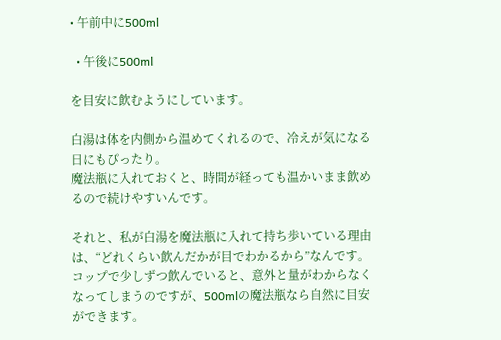• 午前中に500ml

  • 午後に500ml

を目安に飲むようにしています。

白湯は体を内側から温めてくれるので、冷えが気になる日にもぴったり。
魔法瓶に入れておくと、時間が経っても温かいまま飲めるので続けやすいんです。

それと、私が白湯を魔法瓶に入れて持ち歩いている理由は、“どれくらい飲んだかが目でわかるから”なんです。
コップで少しずつ飲んでいると、意外と量がわからなくなってしまうのですが、500mlの魔法瓶なら自然に目安ができます。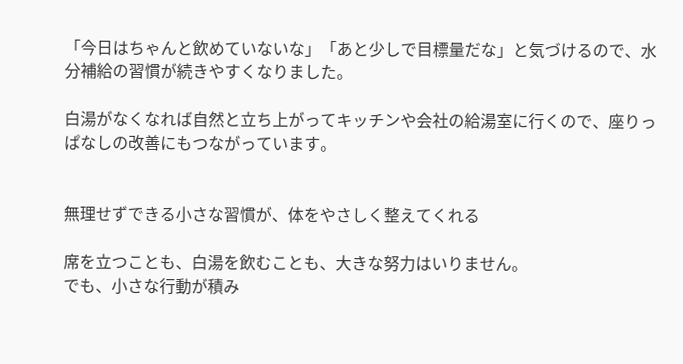「今日はちゃんと飲めていないな」「あと少しで目標量だな」と気づけるので、水分補給の習慣が続きやすくなりました。

白湯がなくなれば自然と立ち上がってキッチンや会社の給湯室に行くので、座りっぱなしの改善にもつながっています。


無理せずできる小さな習慣が、体をやさしく整えてくれる

席を立つことも、白湯を飲むことも、大きな努力はいりません。
でも、小さな行動が積み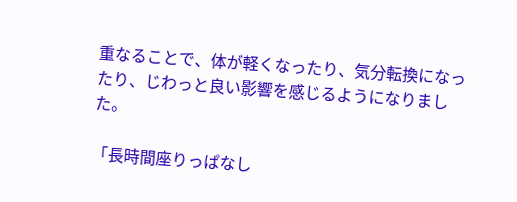重なることで、体が軽くなったり、気分転換になったり、じわっと良い影響を感じるようになりました。

「長時間座りっぱなし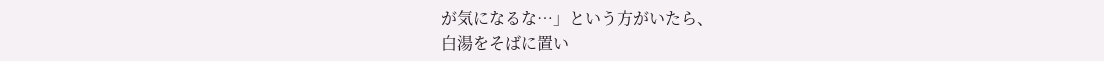が気になるな…」という方がいたら、
白湯をそばに置い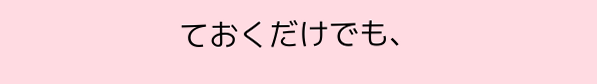ておくだけでも、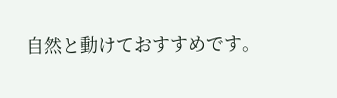自然と動けておすすめです。